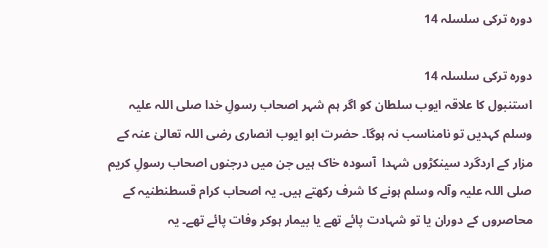دورہ ترکی سلسلہ 14

دورہ ترکی سلسلہ 14
استنبول کا علاقہ ایوب سلطان کو اگر ہم شہر اصحاب رسولِ خدا صلی اللہ علیہ وسلم کہدیں تو نامناسب نہ ہوگا۔ حضرت ابو ایوب انصاری رضی اللہ تعالیٰ عنہ کے مزار کے اردگرد سینکڑوں شہدا  آسودہ خاک ہیں جن میں درجنوں اصحاب رسولِ کریم صلی اللہ علیہ وآلہ وسلم ہونے کا شرف رکھتے ہیں۔ یہ اصحاب کرام قسطنطنیہ کے محاصروں کے دوران یا تو شہادت پائے تھے یا بیمار ہوکر وفات پائے تھے۔ یہ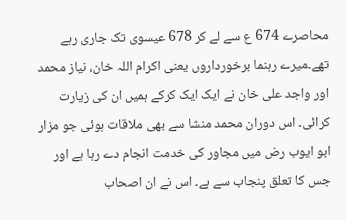محاصرے 674 ع سے لے کر 678 عیسوی تک جاری رہے تھے۔میرے رہنما برخورداروں یعنی اکرام اللہ خان، نیاز محمد اور واجد علی خان نے ایک ایک کرکے ہمیں ان کی زیارت کرائی۔ اس دوران محمد منشا سے بھی ملاقات ہوئی جو مزار ابو ایوب رض میں مجاور کی خدمت انجام دے رہا ہے اور جس کا تعلق پنجاب سے ہے۔ اس نے ان اصحاب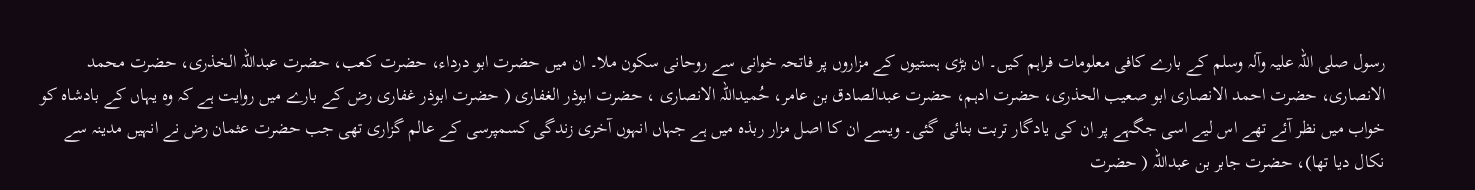رسول صلی اللہ علیہ وآلہ وسلم کے بارے کافی معلومات فراہم کیں۔ ان بڑی ہستیوں کے مزاروں پر فاتحہ خوانی سے روحانی سکون ملا۔ ان میں حضرت ابو درداء، حضرت کعب، حضرت عبداللہ الخذری، حضرت محمد الانصاری، حضرت احمد الانصاری ابو صعیب الحذری، حضرت ادہم، حضرت عبدالصادق بن عامر، حُمیداللہ الانصاری ، حضرت ابوذر الغفاری ( حضرت ابوذر غفاری رض کے بارے میں روایت ہے کہ وہ یہاں کے بادشاہ کو خواب میں نظر آئے تھے اس لیے اسی جگہے پر ان کی یادگار تربت بنائی گئی۔ ویسے ان کا اصل مزار ربذہ میں ہے جہاں انہوں آخری زندگی کسمپرسی کے عالم گزاری تھی جب حضرت عثمان رض نے انہیں مدینہ سے نکال دیا تھا)، حضرت جابر بن عبداللہ ( حضرت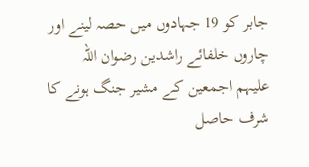جابر کو 19 جہادوں میں حصہ لینے اور چاروں خلفائے راشدین رضوان اللہ علیہم اجمعین کے مشیر جنگ ہونے کا شرف حاصل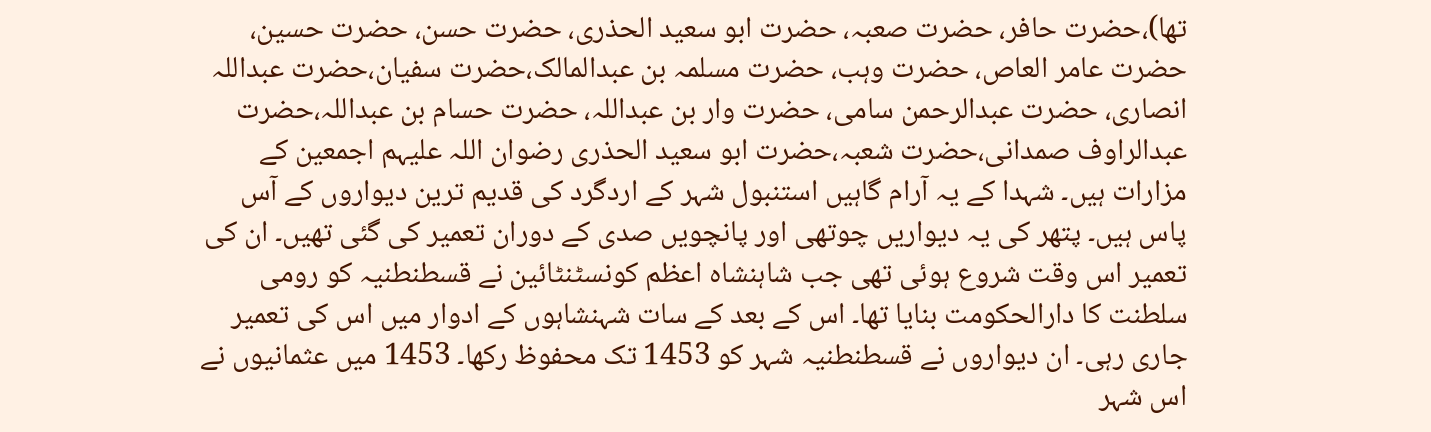تھا)،حضرت حافر، حضرت صعبہ، حضرت ابو سعید الحذری، حضرت حسن، حضرت حسین، حضرت عامر العاص، حضرت وہب، حضرت مسلمہ بن عبدالمالک،حضرت سفیان،حضرت عبداللہ انصاری، حضرت عبدالرحمن سامی، حضرت وار بن عبداللہ، حضرت حسام بن عبداللہ،حضرت عبدالراوف صمدانی،حضرت شعبہ،حضرت ابو سعید الحذری رضوان اللہ علیہم اجمعین کے مزارات ہیں۔ شہدا کے یہ آرام گاہیں استنبول شہر کے اردگرد کی قدیم ترین دیواروں کے آس پاس ہیں۔ پتھر کی یہ دیواریں چوتھی اور پانچویں صدی کے دوران تعمیر کی گئی تھیں۔ ان کی تعمیر اس وقت شروع ہوئی تھی جب شاہنشاہ اعظم کونسٹنٹائین نے قسطنطنیہ کو رومی سلطنت کا دارالحکومت بنایا تھا۔ اس کے بعد کے سات شہنشاہوں کے ادوار میں اس کی تعمیر جاری رہی۔ ان دیواروں نے قسطنطنیہ شہر کو 1453 تک محفوظ رکھا۔ 1453 میں عثمانیوں نے اس شہر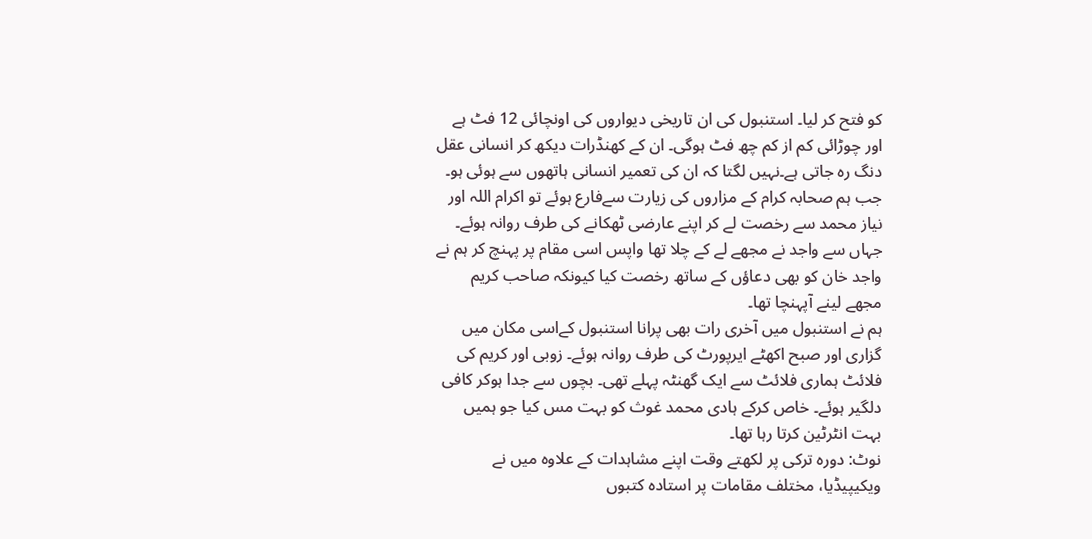کو فتح کر لیا۔ استنبول کی ان تاریخی دیواروں کی اونچائی 12 فٹ ہے اور چوڑائی کم از کم چھ فٹ ہوگی۔ ان کے کھنڈرات دیکھ کر انسانی عقل دنگ رہ جاتی ہے۔نہیں لگتا کہ ان کی تعمیر انسانی ہاتھوں سے ہوئی ہو۔
جب ہم صحابہ کرام کے مزاروں کی زیارت سےفارع ہوئے تو اکرام اللہ اور نیاز محمد سے رخصت لے کر اپنے عارضی ٹھکانے کی طرف روانہ ہوئے۔ جہاں سے واجد نے مجھے لے کے چلا تھا واپس اسی مقام پر پہنچ کر ہم نے واجد خان کو بھی دعاؤں کے ساتھ رخصت کیا کیونکہ صاحب کریم مجھے لینے آپہنچا تھا۔
ہم نے استنبول میں آخری رات بھی پرانا استنبول کےاسی مکان میں گزاری اور صبح اکھٹے ایرپورٹ کی طرف روانہ ہوئے۔ زوبی اور کریم کی فلائٹ ہماری فلائٹ سے ایک گھنٹہ پہلے تھی۔ بچوں سے جدا ہوکر کافی دلگیر ہوئے۔ خاص کرکے ہادی محمد غوث کو بہت مس کیا جو ہمیں بہت انٹرٹین کرتا رہا تھا۔
نوٹ: دورہ ترکی پر لکھتے وقت اپنے مشاہدات کے علاوہ میں نے ویکیپیڈیا، مختلف مقامات پر استادہ کتبوں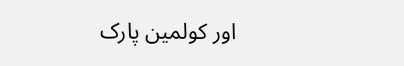اور کولمین پارک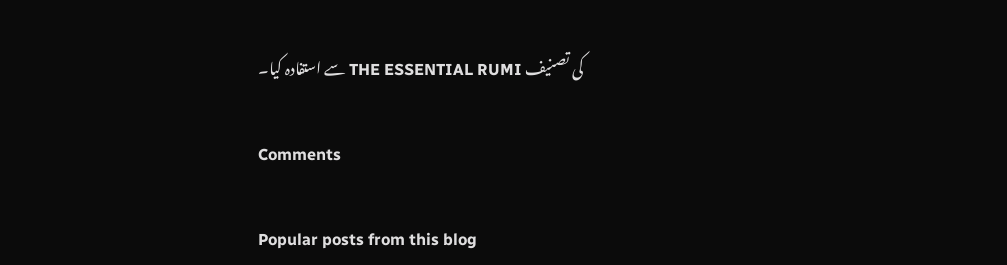کی تصنیف THE ESSENTIAL RUMI سے استفادہ کیا۔

Comments

Popular posts from this blog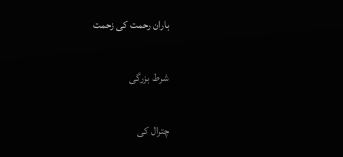باران رحمت کی زحمت

شرط بزرگی

چترال کی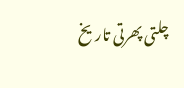چلتی پھرتی تاریخ